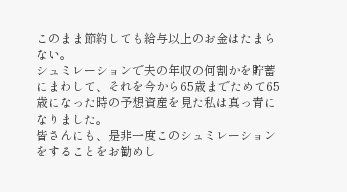このまま節約しても給与以上のお金はたまらない。
シュミレーションで夫の年収の何割かを貯蓄にまわして、それを今から65歳までためて65歳になった時の予想資産を見た私は真っ青になりました。
皆さんにも、是非一度このシュミレーションをすることをお勧めし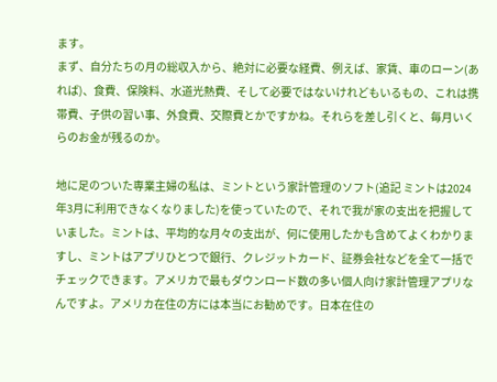ます。
まず、自分たちの月の総収入から、絶対に必要な経費、例えば、家賃、車のローン(あれば)、食費、保険料、水道光熱費、そして必要ではないけれどもいるもの、これは携帯費、子供の習い事、外食費、交際費とかですかね。それらを差し引くと、毎月いくらのお金が残るのか。

地に足のついた専業主婦の私は、ミントという家計管理のソフト(追記 ミントは2024年3月に利用できなくなりました)を使っていたので、それで我が家の支出を把握していました。ミントは、平均的な月々の支出が、何に使用したかも含めてよくわかりますし、ミントはアプリひとつで銀行、クレジットカード、証券会社などを全て一括でチェックできます。アメリカで最もダウンロード数の多い個人向け家計管理アプリなんですよ。アメリカ在住の方には本当にお勧めです。日本在住の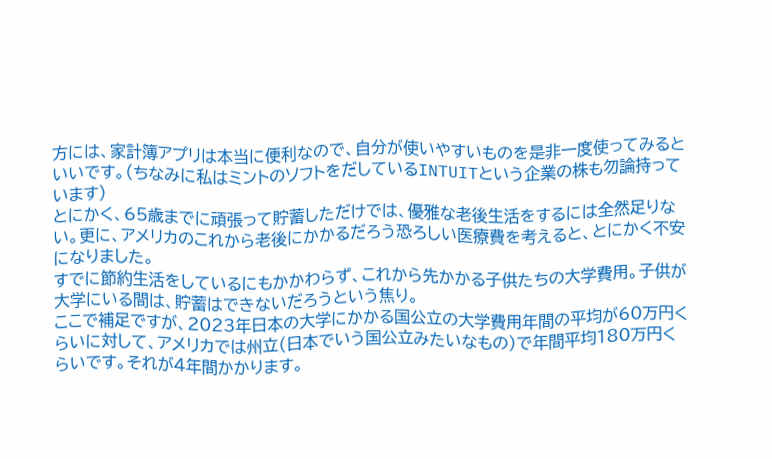方には、家計簿アプリは本当に便利なので、自分が使いやすいものを是非一度使ってみるといいです。(ちなみに私はミントのソフトをだしているINTUITという企業の株も勿論持っています)
とにかく、65歳までに頑張って貯蓄しただけでは、優雅な老後生活をするには全然足りない。更に、アメリカのこれから老後にかかるだろう恐ろしい医療費を考えると、とにかく不安になりました。
すでに節約生活をしているにもかかわらず、これから先かかる子供たちの大学費用。子供が大学にいる間は、貯蓄はできないだろうという焦り。
ここで補足ですが、2023年日本の大学にかかる国公立の大学費用年間の平均が60万円くらいに対して、アメリカでは州立(日本でいう国公立みたいなもの)で年間平均180万円くらいです。それが4年間かかります。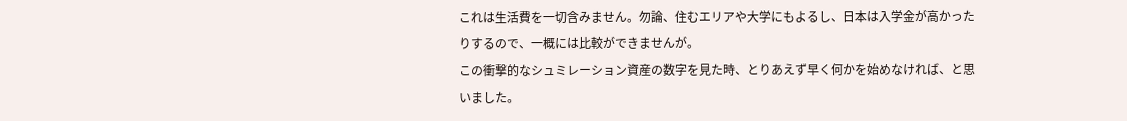これは生活費を一切含みません。勿論、住むエリアや大学にもよるし、日本は入学金が高かったりするので、一概には比較ができませんが。
この衝撃的なシュミレーション資産の数字を見た時、とりあえず早く何かを始めなければ、と思いました。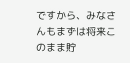ですから、みなさんもまずは将来このまま貯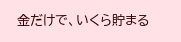金だけで、いくら貯まる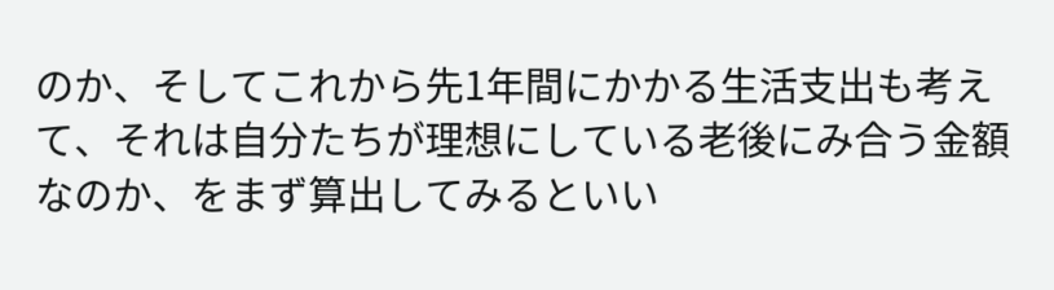のか、そしてこれから先1年間にかかる生活支出も考えて、それは自分たちが理想にしている老後にみ合う金額なのか、をまず算出してみるといい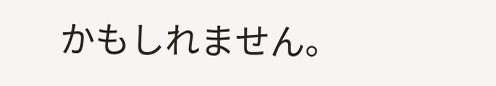かもしれません。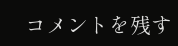コメントを残す